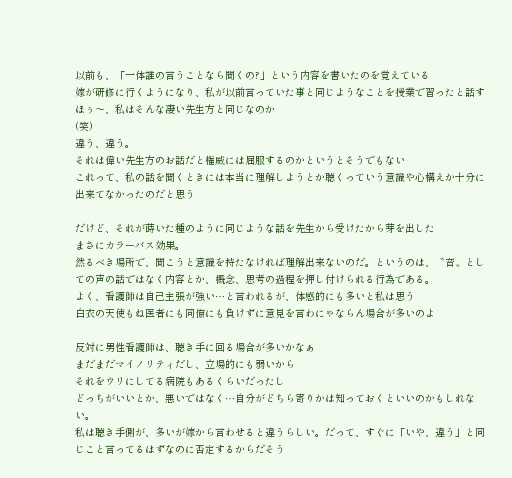以前も、「一体誰の言うことなら聞くの?」という内容を書いたのを覚えている
嫁が研修に行くようになり、私が以前言っていた事と同じようなことを授業で習ったと話す
ほぅ〜、私はそんな凄い先生方と同じなのか
(笑)
違う、違う。
それは偉い先生方のお話だと権威には屈服するのかというとそうでもない
これって、私の話を聞くときには本当に理解しようとか聴くっていう意識や心構えか十分に出来てなかったのだと思う

だけど、それが蒔いた種のように同じような話を先生から受けたから芽を出した
まさにカラーバス効果。
然るべき場所で、聞こうと意識を持たなければ理解出来ないのだ。というのは、〝音〟としての声の話ではなく内容とか、概念、思考の過程を押し付けられる行為である。
よく、看護師は自己主張が強い…と言われるが、体感的にも多いと私は思う
白衣の天使もね医者にも同僚にも負けずに意見を言わにゃならん場合が多いのよ

反対に男性看護師は、聴き手に回る場合が多いかなぁ
まだまだマイノリティだし、立場的にも弱いから
それをウリにしてる病院もあるくらいだったし
どっちがいいとか、悪いではなく…自分がどちら寄りかは知っておくといいのかもしれない。
私は聴き手側が、多いが嫁から言わせると違うらしい。だって、すぐに「いや、違う」と同じこと言ってるはずなのに否定するからだそう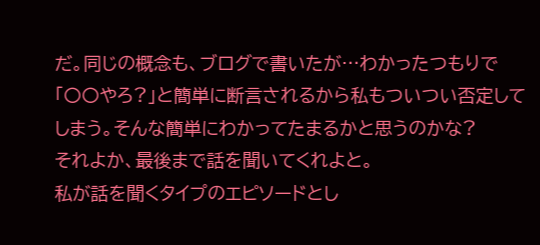だ。同じの概念も、ブログで書いたが…わかったつもりで「〇〇やろ?」と簡単に断言されるから私もついつい否定してしまう。そんな簡単にわかってたまるかと思うのかな?
それよか、最後まで話を聞いてくれよと。
私が話を聞くタイプのエピソードとし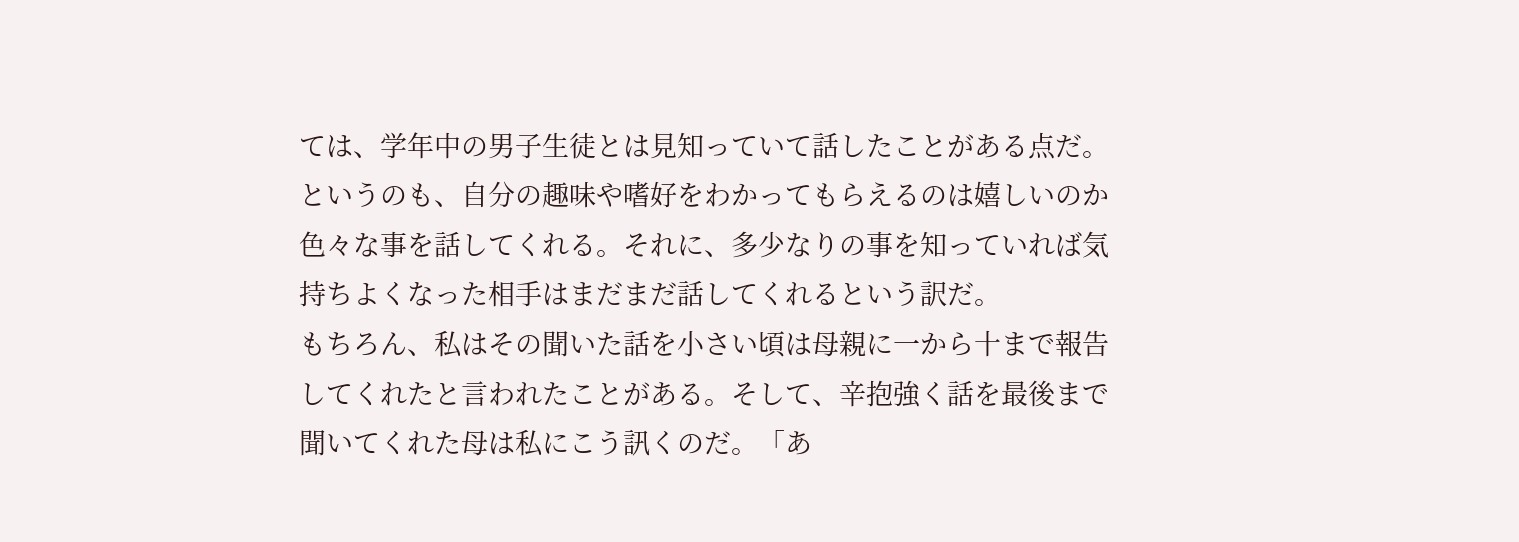ては、学年中の男子生徒とは見知っていて話したことがある点だ。というのも、自分の趣味や嗜好をわかってもらえるのは嬉しいのか色々な事を話してくれる。それに、多少なりの事を知っていれば気持ちよくなった相手はまだまだ話してくれるという訳だ。
もちろん、私はその聞いた話を小さい頃は母親に一から十まで報告してくれたと言われたことがある。そして、辛抱強く話を最後まで聞いてくれた母は私にこう訊くのだ。「あ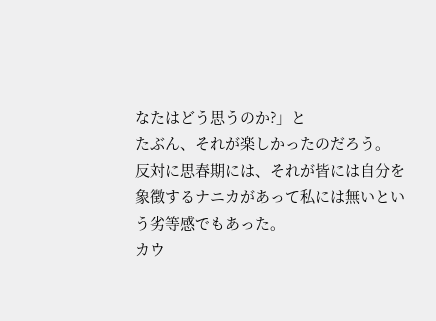なたはどう思うのか?」と
たぶん、それが楽しかったのだろう。
反対に思春期には、それが皆には自分を象徴するナニカがあって私には無いという劣等感でもあった。
カウ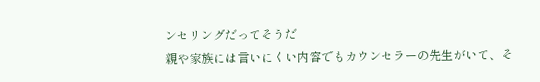ンセリングだってそうだ
親や家族には言いにくい内容でもカウンセラーの先生がいて、そ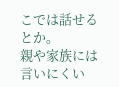こでは話せるとか。
親や家族には言いにくい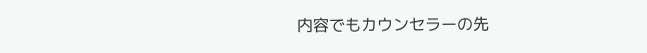内容でもカウンセラーの先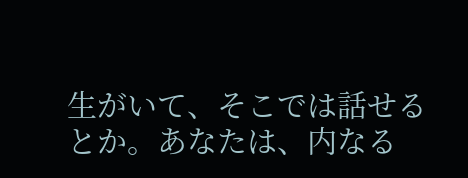生がいて、そこでは話せるとか。あなたは、内なる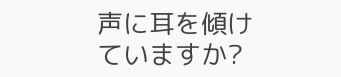声に耳を傾けていますか?